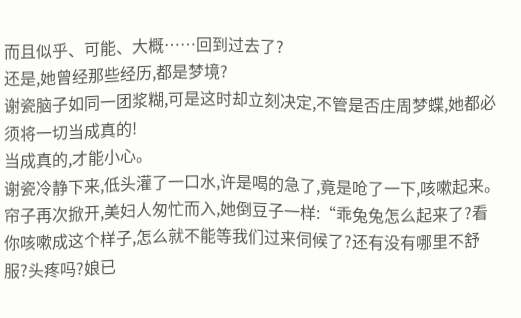而且似乎、可能、大概……回到过去了?
还是,她曾经那些经历,都是梦境?
谢瓷脑子如同一团浆糊,可是这时却立刻决定,不管是否庄周梦蝶,她都必须将一切当成真的!
当成真的,才能小心。
谢瓷冷静下来,低头灌了一口水,许是喝的急了,竟是呛了一下,咳嗽起来。
帘子再次掀开,美妇人匆忙而入,她倒豆子一样:“乖兔兔怎么起来了?看你咳嗽成这个样子,怎么就不能等我们过来伺候了?还有没有哪里不舒服?头疼吗?娘已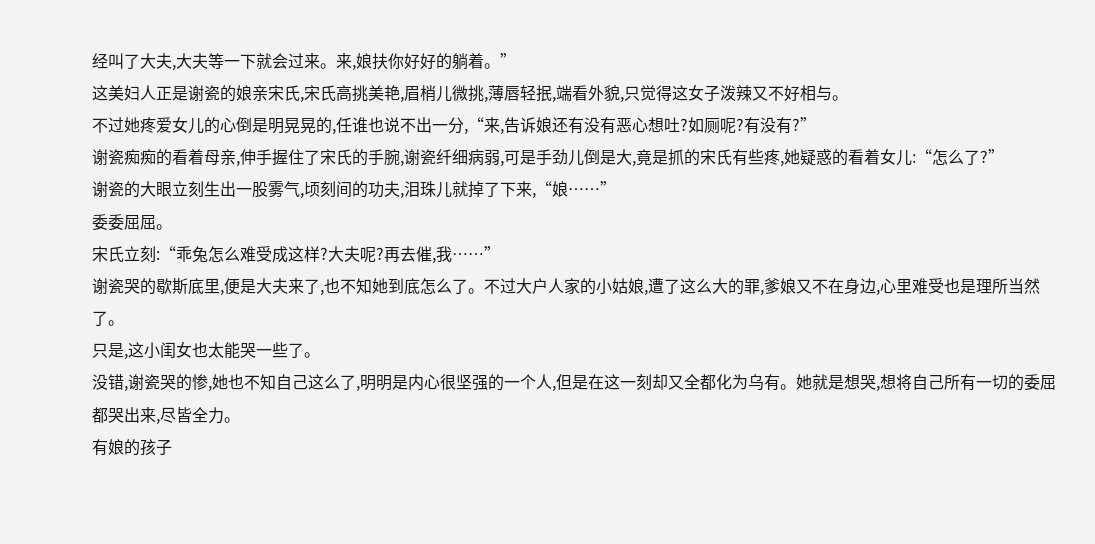经叫了大夫,大夫等一下就会过来。来,娘扶你好好的躺着。”
这美妇人正是谢瓷的娘亲宋氏,宋氏高挑美艳,眉梢儿微挑,薄唇轻抿,端看外貌,只觉得这女子泼辣又不好相与。
不过她疼爱女儿的心倒是明晃晃的,任谁也说不出一分,“来,告诉娘还有没有恶心想吐?如厕呢?有没有?”
谢瓷痴痴的看着母亲,伸手握住了宋氏的手腕,谢瓷纤细病弱,可是手劲儿倒是大,竟是抓的宋氏有些疼,她疑惑的看着女儿:“怎么了?”
谢瓷的大眼立刻生出一股雾气,顷刻间的功夫,泪珠儿就掉了下来,“娘……”
委委屈屈。
宋氏立刻:“乖兔怎么难受成这样?大夫呢?再去催,我……”
谢瓷哭的歇斯底里,便是大夫来了,也不知她到底怎么了。不过大户人家的小姑娘,遭了这么大的罪,爹娘又不在身边,心里难受也是理所当然了。
只是,这小闺女也太能哭一些了。
没错,谢瓷哭的惨,她也不知自己这么了,明明是内心很坚强的一个人,但是在这一刻却又全都化为乌有。她就是想哭,想将自己所有一切的委屈都哭出来,尽皆全力。
有娘的孩子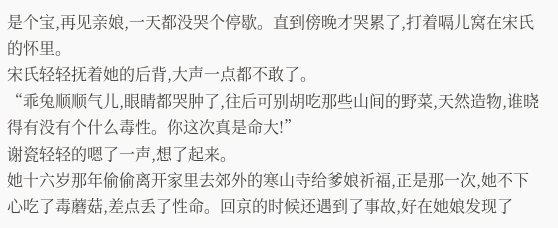是个宝,再见亲娘,一天都没哭个停歇。直到傍晚才哭累了,打着嗝儿窝在宋氏的怀里。
宋氏轻轻抚着她的后背,大声一点都不敢了。
“乖兔顺顺气儿,眼睛都哭肿了,往后可别胡吃那些山间的野菜,天然造物,谁晓得有没有个什么毒性。你这次真是命大!”
谢瓷轻轻的嗯了一声,想了起来。
她十六岁那年偷偷离开家里去郊外的寒山寺给爹娘祈福,正是那一次,她不下心吃了毒蘑菇,差点丢了性命。回京的时候还遇到了事故,好在她娘发现了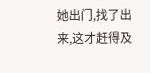她出门,找了出来,这才赶得及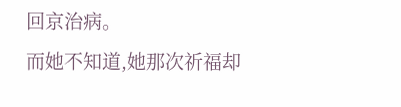回京治病。
而她不知道,她那次祈福却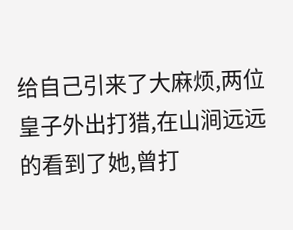给自己引来了大麻烦,两位皇子外出打猎,在山涧远远的看到了她,曾打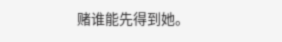赌谁能先得到她。